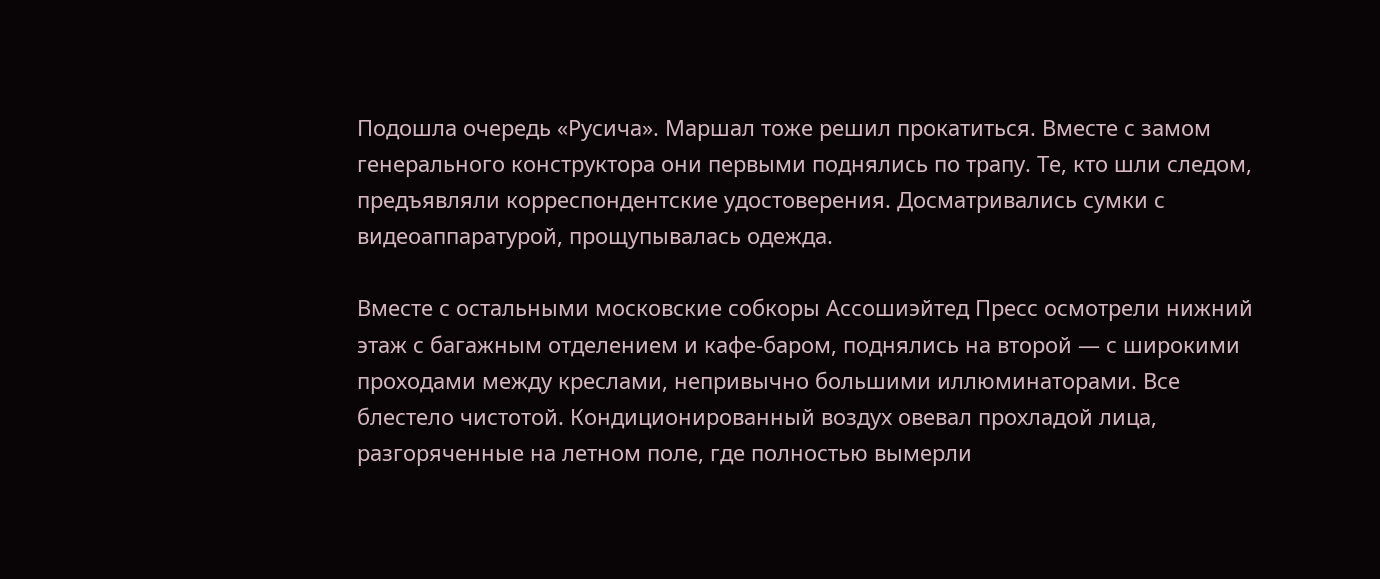Подошла очередь «Русича». Маршал тоже решил прокатиться. Вместе с замом генерального конструктора они первыми поднялись по трапу. Те, кто шли следом, предъявляли корреспондентские удостоверения. Досматривались сумки с видеоаппаратурой, прощупывалась одежда.

Вместе с остальными московские собкоры Ассошиэйтед Пресс осмотрели нижний этаж с багажным отделением и кафе-баром, поднялись на второй — с широкими проходами между креслами, непривычно большими иллюминаторами. Все блестело чистотой. Кондиционированный воздух овевал прохладой лица, разгоряченные на летном поле, где полностью вымерли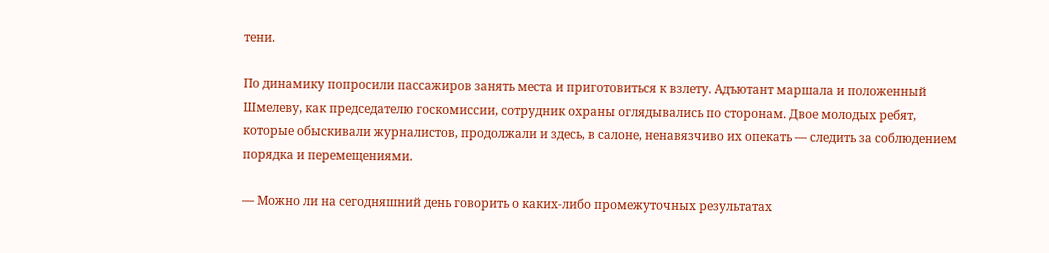тени.

По динамику попросили пассажиров занять места и приготовиться к взлету. Адъютант маршала и положенный Шмелеву, как председателю госкомиссии, сотрудник охраны оглядывались по сторонам. Двое молодых ребят, которые обыскивали журналистов, продолжали и здесь, в салоне, ненавязчиво их опекать — следить за соблюдением порядка и перемещениями.

— Можно ли на сегодняшний день говорить о каких-либо промежуточных результатах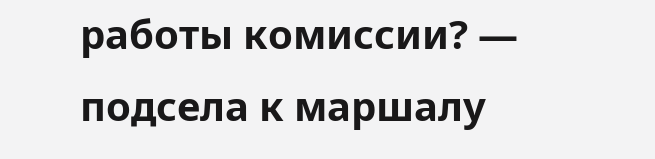работы комиссии? — подсела к маршалу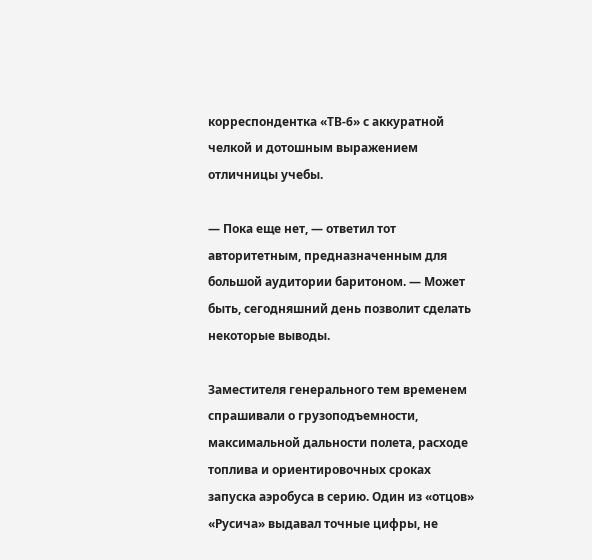корреспондентка «ТВ-6» с аккуратной челкой и дотошным выражением отличницы учебы.

— Пока еще нет, — ответил тот авторитетным, предназначенным для большой аудитории баритоном. — Может быть, сегодняшний день позволит сделать некоторые выводы.

Заместителя генерального тем временем спрашивали о грузоподъемности, максимальной дальности полета, расходе топлива и ориентировочных сроках запуска аэробуса в серию. Один из «отцов» «Русича» выдавал точные цифры, не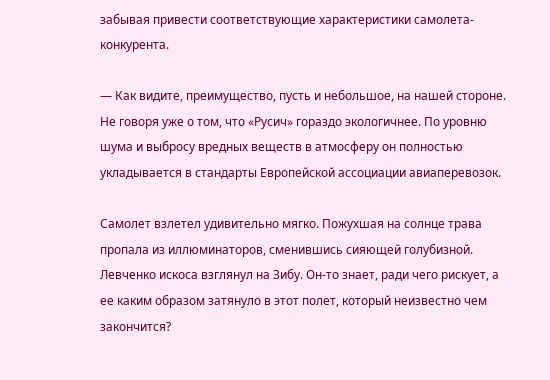забывая привести соответствующие характеристики самолета-конкурента.

— Как видите, преимущество, пусть и небольшое, на нашей стороне. Не говоря уже о том, что «Русич» гораздо экологичнее. По уровню шума и выбросу вредных веществ в атмосферу он полностью укладывается в стандарты Европейской ассоциации авиаперевозок.

Самолет взлетел удивительно мягко. Пожухшая на солнце трава пропала из иллюминаторов, сменившись сияющей голубизной. Левченко искоса взглянул на Зибу. Он-то знает, ради чего рискует, а ее каким образом затянуло в этот полет, который неизвестно чем закончится?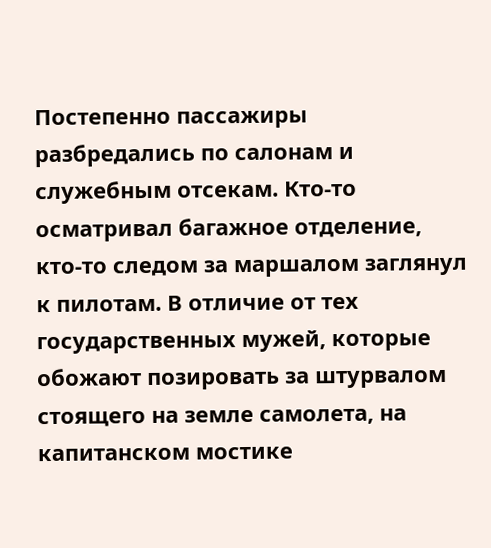Постепенно пассажиры разбредались по салонам и служебным отсекам. Кто-то осматривал багажное отделение, кто-то следом за маршалом заглянул к пилотам. В отличие от тех государственных мужей, которые обожают позировать за штурвалом стоящего на земле самолета, на капитанском мостике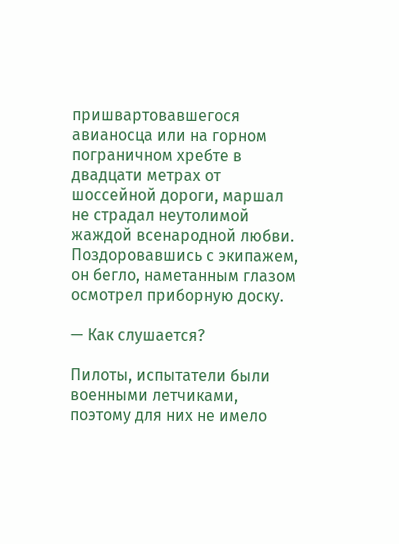пришвартовавшегося авианосца или на горном пограничном хребте в двадцати метрах от шоссейной дороги, маршал не страдал неутолимой жаждой всенародной любви. Поздоровавшись с экипажем, он бегло, наметанным глазом осмотрел приборную доску.

— Как слушается?

Пилоты, испытатели были военными летчиками, поэтому для них не имело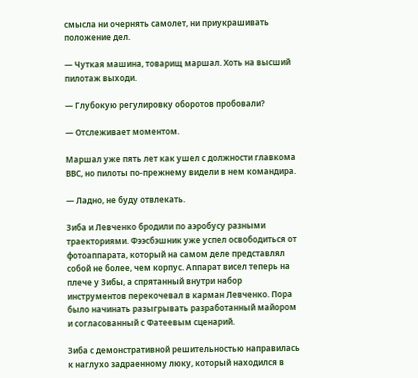смысла ни очернять самолет, ни приукрашивать положение дел.

— Чуткая машина, товарищ маршал. Хоть на высший пилотаж выходи.

— Глубокую регулировку оборотов пробовали?

— Отслеживает моментом.

Маршал уже пять лет как ушел с должности главкома ВВС, но пилоты по-прежнему видели в нем командира.

— Ладно, не буду отвлекать.

Зиба и Левченко бродили по аэробусу разными траекториями. Фээсбэшник уже успел освободиться от фотоаппарата, который на самом деле представлял собой не более, чем корпус. Аппарат висел теперь на плече у Зибы, а спрятанный внутри набор инструментов перекочевал в карман Левченко. Пора было начинать разыгрывать разработанный майором и согласованный с Фатеевым сценарий.

Зиба с демонстративной решительностью направилась к наглухо задраенному люку, который находился в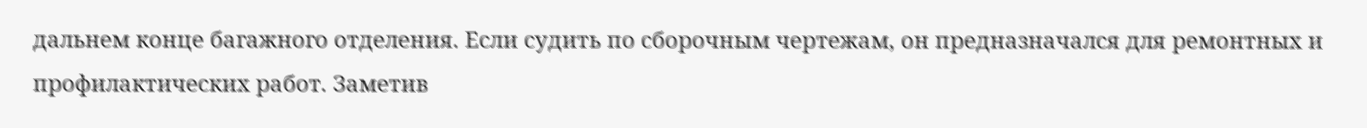дальнем конце багажного отделения. Если судить по сборочным чертежам, он предназначался для ремонтных и профилактических работ. Заметив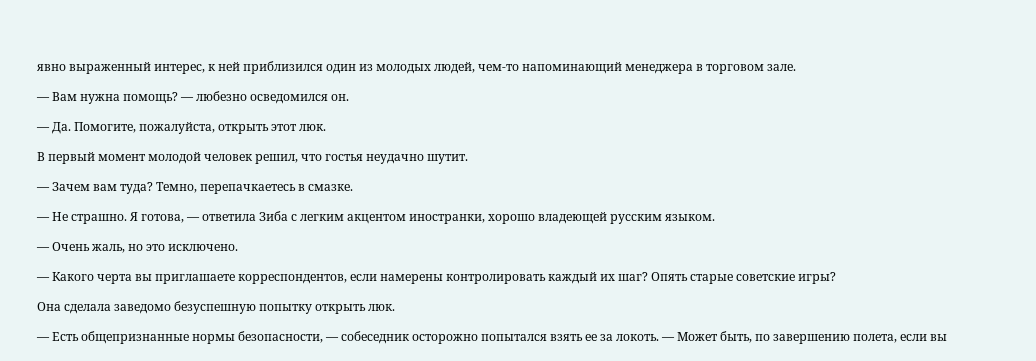явно выраженный интерес, к ней приблизился один из молодых людей, чем-то напоминающий менеджера в торговом зале.

— Вам нужна помощь? — любезно осведомился он.

— Да. Помогите, пожалуйста, открыть этот люк.

В первый момент молодой человек решил, что гостья неудачно шутит.

— Зачем вам туда? Темно, перепачкаетесь в смазке.

— Не страшно. Я готова, — ответила Зиба с легким акцентом иностранки, хорошо владеющей русским языком.

— Очень жаль, но это исключено.

— Какого черта вы приглашаете корреспондентов, если намерены контролировать каждый их шаг? Опять старые советские игры?

Она сделала заведомо безуспешную попытку открыть люк.

— Есть общепризнанные нормы безопасности, — собеседник осторожно попытался взять ее за локоть. — Может быть, по завершению полета, если вы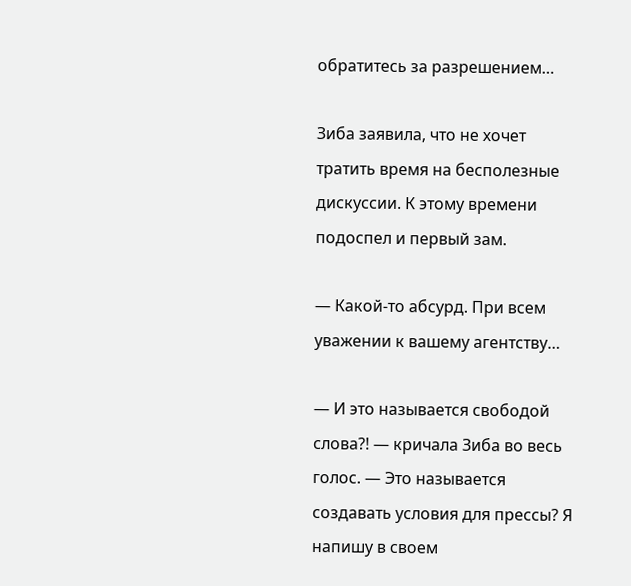обратитесь за разрешением…

Зиба заявила, что не хочет тратить время на бесполезные дискуссии. К этому времени подоспел и первый зам.

— Какой-то абсурд. При всем уважении к вашему агентству…

— И это называется свободой слова?! — кричала Зиба во весь голос. — Это называется создавать условия для прессы? Я напишу в своем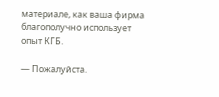материале, как ваша фирма благополучно использует опыт КГБ.

— Пожалуйста.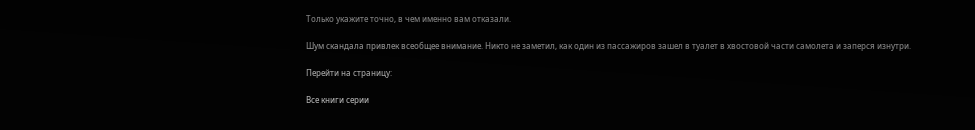Только укажите точно, в чем именно вам отказали.

Шум скандала привлек всеобщее внимание. Никто не заметил, как один из пассажиров зашел в туалет в хвостовой части самолета и заперся изнутри.

Перейти на страницу:

Все книги серии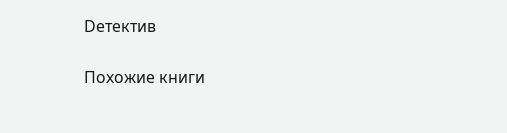Dетектив

Похожие книги